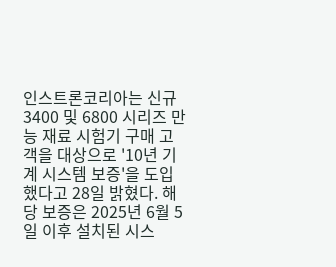인스트론코리아는 신규 3400 및 6800 시리즈 만능 재료 시험기 구매 고객을 대상으로 '10년 기계 시스템 보증'을 도입했다고 28일 밝혔다. 해당 보증은 2025년 6월 5일 이후 설치된 시스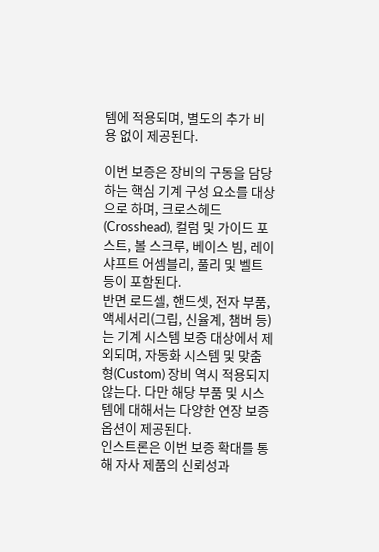템에 적용되며, 별도의 추가 비용 없이 제공된다.

이번 보증은 장비의 구동을 담당하는 핵심 기계 구성 요소를 대상으로 하며, 크로스헤드(Crosshead), 컬럼 및 가이드 포스트, 볼 스크루, 베이스 빔, 레이샤프트 어셈블리, 풀리 및 벨트 등이 포함된다.
반면 로드셀, 핸드셋, 전자 부품, 액세서리(그립, 신율계, 챔버 등)는 기계 시스템 보증 대상에서 제외되며, 자동화 시스템 및 맞춤형(Custom) 장비 역시 적용되지 않는다. 다만 해당 부품 및 시스템에 대해서는 다양한 연장 보증 옵션이 제공된다.
인스트론은 이번 보증 확대를 통해 자사 제품의 신뢰성과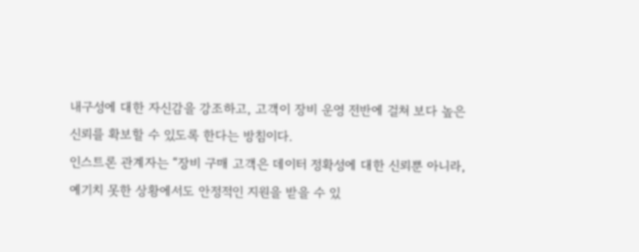내구성에 대한 자신감을 강조하고, 고객이 장비 운영 전반에 걸쳐 보다 높은 신뢰를 확보할 수 있도록 한다는 방침이다.
인스트론 관계자는 “장비 구매 고객은 데이터 정확성에 대한 신뢰뿐 아니라, 예기치 못한 상황에서도 안정적인 지원을 받을 수 있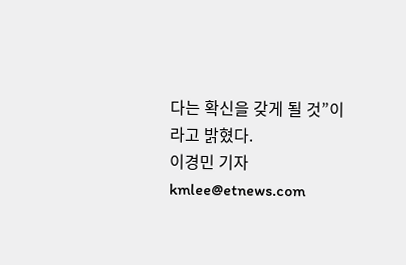다는 확신을 갖게 될 것”이라고 밝혔다.
이경민 기자 kmlee@etnews.com